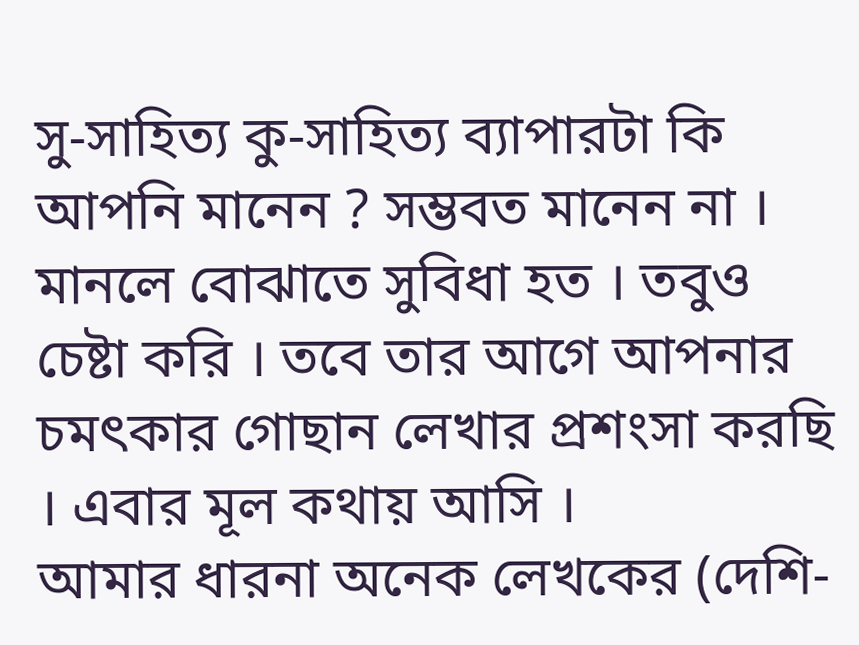সু-সাহিত্য কু-সাহিত্য ব্যাপারটা কি আপনি মানেন ? সম্ভবত মানেন না । মানলে বোঝাতে সুবিধা হত । তবুও চেষ্টা করি । তবে তার আগে আপনার চমৎকার গোছান লেখার প্রশংসা করছি । এবার মূল কথায় আসি ।
আমার ধারনা অনেক লেখকের (দেশি-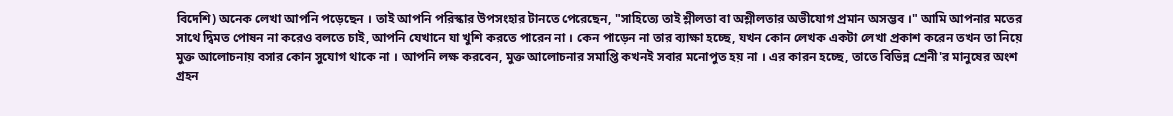বিদেশি) অনেক লেখা আপনি পড়েছেন । তাই আপনি পরিস্কার উপসংহার টানতে পেরেছেন, "সাহিত্যে তাই শ্লীলতা বা অশ্লীলতার অভীযোগ প্রমান অসম্ভব ।" আমি আপনার মতের সাথে দ্বিমত পোষন না করেও বলতে চাই, আপনি যেখানে যা খুশি করতে পারেন না । কেন পাড়েন না তার ব্যাক্ষা হচ্ছে, যখন কোন লেখক একটা লেখা প্রকাশ করেন তখন তা নিয়ে মুক্ত আলোচনায় বসার কোন সুযোগ থাকে না । আপনি লক্ষ করবেন, মুক্ত আলোচনার সমাপ্তি কখনই সবার মনোপুত হয় না । এর কারন হচ্ছে, তাতে বিভিন্ন শ্রেনী'র মানুষের অংশ গ্রহন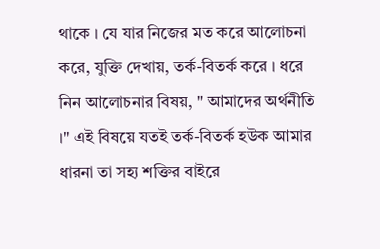থাকে । যে যার নিজের মত করে আলোচনা করে, যুক্তি দেখায়, তর্ক-বিতর্ক করে । ধরে নিন আলোচনার বিষয়, " আমাদের অর্থনীতি ।" এই বিষয়ে যতই তর্ক-বিতর্ক হউক আমার ধারনা তা সহ্য শক্তির বাইরে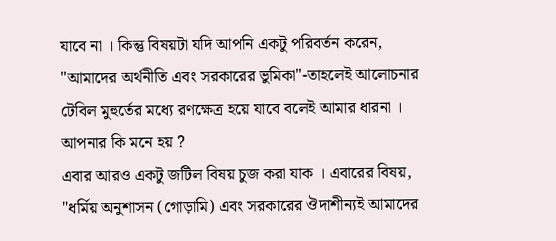যাবে না । কিন্তু বিষয়টা যদি আপনি একটু পরিবর্তন করেন, "আমাদের অর্থনীতি এবং সরকারের ভুমিকা"-তাহলেই আলোচনার টেবিল মুহুর্তের মধ্যে রণক্ষেত্র হয়ে যাবে বলেই আমার ধারনা । আপনার কি মনে হয় ?
এবার আরও একটু জটিল বিষয় চুজ করা যাক । এবারের বিষয়, "ধর্মিয় অনুশাসন (গোড়ামি) এবং সরকারের ঔদাশীন্যই আমাদের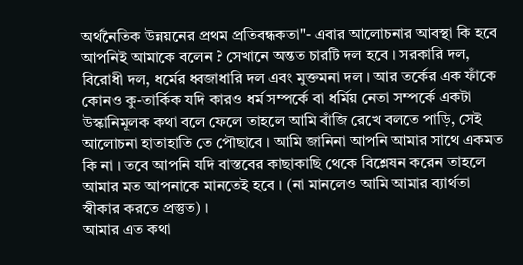অর্থনৈতিক উন্নয়নের প্রথম প্রতিবন্ধকতা"- এবার আলোচনার আবস্থা কি হবে আপনিই আমাকে বলেন ? সেখানে অন্তত চারটি দল হবে । সরকারি দল, বিরোধী দল, ধর্মের ধ্বজাধারি দল এবং মুক্তমনা দল । আর তর্কের এক ফাঁকে কোনও কু-তার্কিক যদি কারও ধর্ম সম্পর্কে বা ধর্মিয় নেতা সম্পর্কে একটা উস্কানিমূলক কথা বলে ফেলে তাহলে আমি বাঁজি রেখে বলতে পাড়ি, সেই আলোচনা হাতাহাতি তে পৌছাবে । আমি জানিনা আপনি আমার সাথে একমত কি না । তবে আপনি যদি বাস্তবের কাছাকাছি থেকে বিশ্লেষন করেন তাহলে আমার মত আপনাকে মানতেই হবে । (না মানলেও আমি আমার ব্যার্থতা স্বীকার করতে প্রস্তুত) ।
আমার এত কথা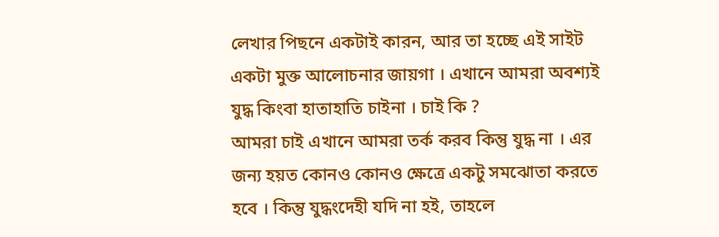লেখার পিছনে একটাই কারন, আর তা হচ্ছে এই সাইট একটা মুক্ত আলোচনার জায়গা । এখানে আমরা অবশ্যই যুদ্ধ কিংবা হাতাহাতি চাইনা । চাই কি ?
আমরা চাই এখানে আমরা তর্ক করব কিন্তু যুদ্ধ না । এর জন্য হয়ত কোনও কোনও ক্ষেত্রে একটু সমঝোতা করতে হবে । কিন্তু যুদ্ধংদেহী যদি না হই, তাহলে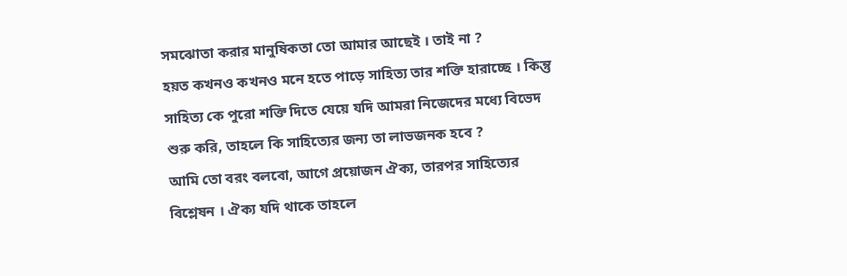সমঝোতা করার মানুষিকতা তো আমার আছেই । তাই না ?
হয়ত কখনও কখনও মনে হতে পাড়ে সাহিত্য তার শক্তি হারাচ্ছে । কিন্তু সাহিত্য কে পুরো শক্তি দিতে যেয়ে যদি আমরা নিজেদের মধ্যে বিভেদ শুরু করি, তাহলে কি সাহিত্যের জন্য তা লাভজনক হবে ?
আমি তো বরং বলবো, আগে প্রয়োজন ঐক্য, তারপর সাহিত্যের বিশ্লেষন । ঐক্য যদি থাকে তাহলে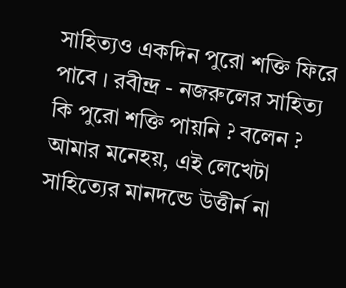সাহিত্যও একদিন পুরো শক্তি ফিরে পাবে । রবীন্দ্র - নজরুলের সাহিত্য কি পুরো শক্তি পায়নি ? বলেন ?
আমার মনেহয়, এই লেখেটা সাহিত্যের মানদন্ডে উত্তীর্ন না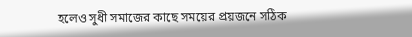হলেও সুধী সমাজের কাছে সময়ের প্রয়জনে সঠিক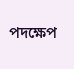পদক্ষেপ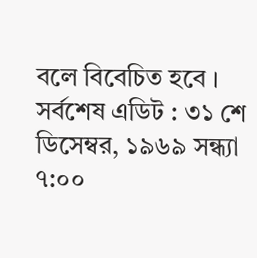বলে বিবেচিত হবে ।
সর্বশেষ এডিট : ৩১ শে ডিসেম্বর, ১৯৬৯ সন্ধ্যা ৭:০০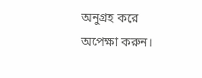অনুগ্রহ করে অপেক্ষা করুন।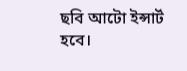ছবি আটো ইন্সার্ট হবে।